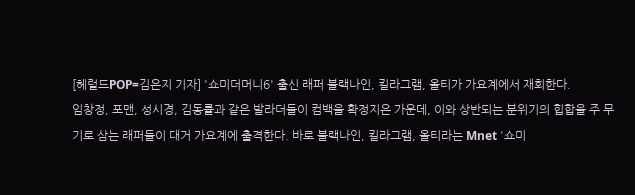[헤럴드POP=김은지 기자] '쇼미더머니6' 출신 래퍼 블랙나인, 킬라그램, 올티가 가요계에서 재회한다.
임창정, 포맨, 성시경, 김동률과 같은 발라더들이 컴백을 확정지은 가운데, 이와 상반되는 분위기의 힙합을 주 무기로 삼는 래퍼들이 대거 가요계에 출격한다. 바로 블랙나인, 킬라그램, 올티라는 Mnet '쇼미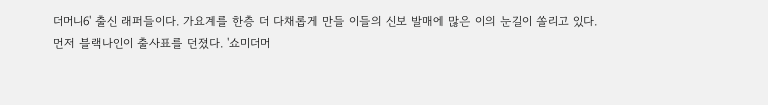더머니6' 출신 래퍼들이다. 가요계를 한층 더 다채롭게 만들 이들의 신보 발매에 많은 이의 눈길이 쏠리고 있다.
먼저 블랙나인이 출사표를 던졌다. '쇼미더머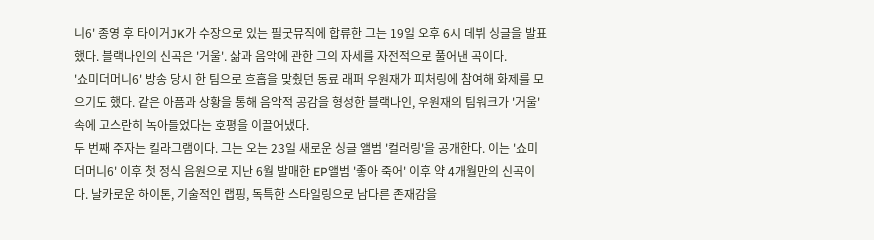니6' 종영 후 타이거JK가 수장으로 있는 필굿뮤직에 합류한 그는 19일 오후 6시 데뷔 싱글을 발표했다. 블랙나인의 신곡은 '거울'. 삶과 음악에 관한 그의 자세를 자전적으로 풀어낸 곡이다.
'쇼미더머니6' 방송 당시 한 팀으로 흐흡을 맞췄던 동료 래퍼 우원재가 피처링에 참여해 화제를 모으기도 했다. 같은 아픔과 상황을 통해 음악적 공감을 형성한 블랙나인, 우원재의 팀워크가 '거울' 속에 고스란히 녹아들었다는 호평을 이끌어냈다.
두 번째 주자는 킬라그램이다. 그는 오는 23일 새로운 싱글 앨범 '컬러링'을 공개한다. 이는 '쇼미더머니6' 이후 첫 정식 음원으로 지난 6월 발매한 EP앨범 '좋아 죽어' 이후 약 4개월만의 신곡이다. 날카로운 하이톤, 기술적인 랩핑, 독특한 스타일링으로 남다른 존재감을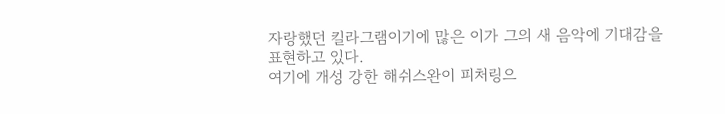자랑했던 킬라그램이기에 많은 이가 그의 새 음악에 기대감을 표현하고 있다.
여기에 개성 강한 해쉬스완이 피처링으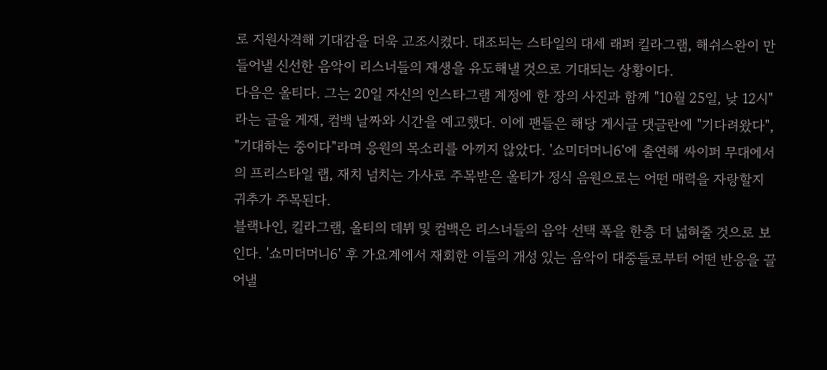로 지원사격해 기대감을 더욱 고조시켰다. 대조되는 스타일의 대세 래퍼 킬라그램, 해쉬스완이 만들어낼 신선한 음악이 리스너들의 재생을 유도해낼 것으로 기대되는 상황이다.
다음은 올티다. 그는 20일 자신의 인스타그램 계정에 한 장의 사진과 함께 "10월 25일, 낮 12시"라는 글을 게재, 컴백 날짜와 시간을 예고했다. 이에 팬들은 해당 게시글 댓글란에 "기다려왔다", "기대하는 중이다"라며 응원의 목소리를 아끼지 않았다. '쇼미더머니6'에 출연해 싸이퍼 무대에서의 프리스타일 랩, 재치 넘치는 가사로 주목받은 올티가 정식 음원으로는 어떤 매력을 자랑할지 귀추가 주목된다.
블랙나인, 킬라그램, 올티의 데뷔 및 컴백은 리스너들의 음악 선택 폭을 한층 더 넓혀줄 것으로 보인다. '쇼미더머니6' 후 가요계에서 재회한 이들의 개성 있는 음악이 대중들로부터 어떤 반응을 끌어낼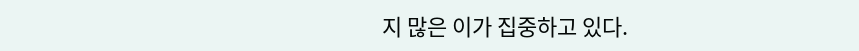지 많은 이가 집중하고 있다.